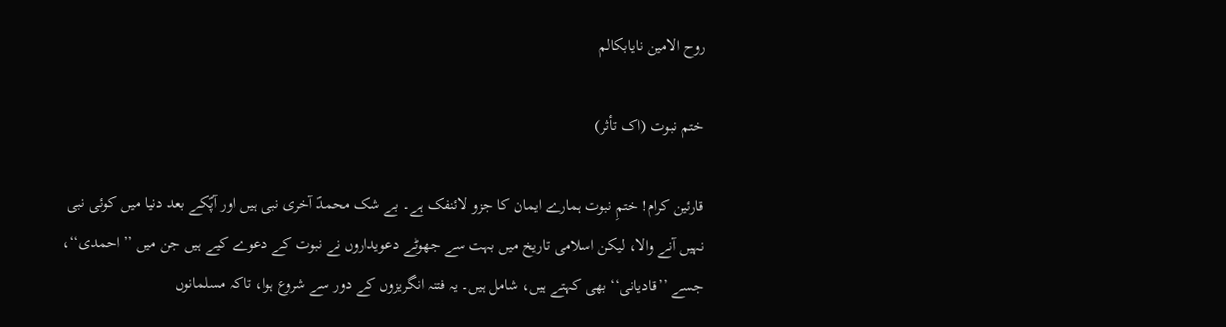روح الامین نایابکالم

ختم نبوت (اک تأثر)

قارئین کرام! ختمِ نبوت ہمارے ایمان کا جزو لائنفک ہے۔ بے شک محمدؐ آخری نبی ہیں اور آپؐکے بعد دنیا میں کوئی نبی نہیں آنے والا، لیکن اسلامی تاریخ میں بہت سے جھوٹے دعویداروں نے نبوت کے دعوے کیے ہیں جن میں ’’احمدی‘‘، جسے ’’قادیانی‘‘ بھی کہتے ہیں، شامل ہیں۔ یہ فتنہ انگریزوں کے دور سے شروع ہوا، تاکہ مسلمانوں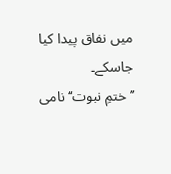میں نفاق پیدا کیا جاسکے۔
’’ختمِ نبوت‘‘ نامی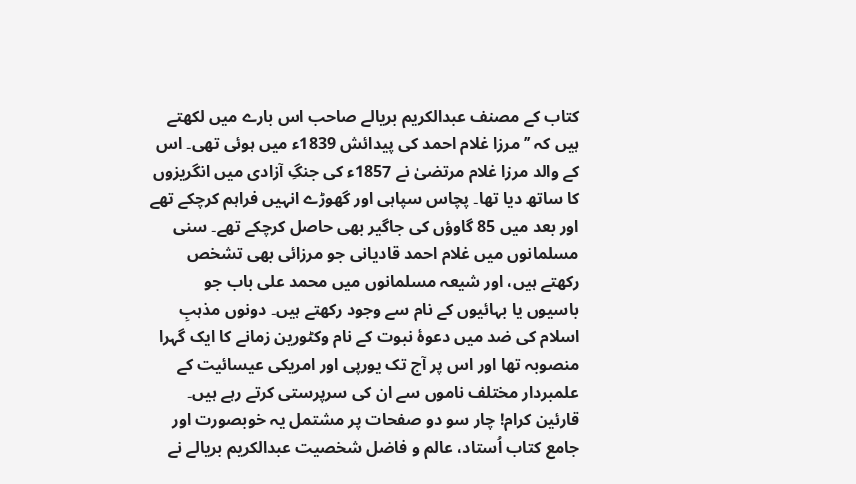کتاب کے مصنف عبدالکریم بریالے صاحب اس بارے میں لکھتے ہیں کہ ’’مرزا غلام احمد کی پیدائش 1839ء میں ہوئی تھی۔ اس کے والد مرزا غلام مرتضیٰ نے 1857ء کی جنگِ آزادی میں انگریزوں کا ساتھ دیا تھا۔ پچاس سپاہی اور گھوڑے انہیں فراہم کرچکے تھے اور بعد میں 85 گاوؤں کی جاگیر بھی حاصل کرچکے تھے۔ سنی مسلمانوں میں غلام احمد قادیانی جو مرزائی بھی تشخص رکھتے ہیں، اور شیعہ مسلمانوں میں محمد علی باب جو باسیوں یا بہائیوں کے نام سے وجود رکھتے ہیں۔ دونوں مذہبِ اسلام کی ضد میں دعوۂ نبوت کے نام وکٹورین زمانے کا ایک گہرا منصوبہ تھا اور اس پر آج تک یورپی اور امریکی عیسائیت کے علمبردار مختلف ناموں سے ان کی سرپرستی کرتے رہے ہیں۔
قارئین کرام! چار سو دو صفحات پر مشتمل یہ خوبصورت اور جامع کتاب اُستاد، عالم و فاضل شخصیت عبدالکریم بریالے نے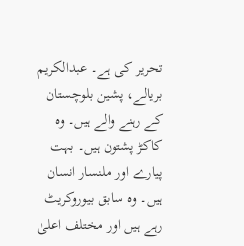تحریر کی ہے۔ عبدالکریم بریالے، پشین بلوچستان کے رہنے والے ہیں۔ وہ کاکڑ پشتون ہیں۔ بہت پیارے اور ملنسار انسان ہیں۔ وہ سابق بیوروکریٹ رہے ہیں اور مختلف اعلیٰ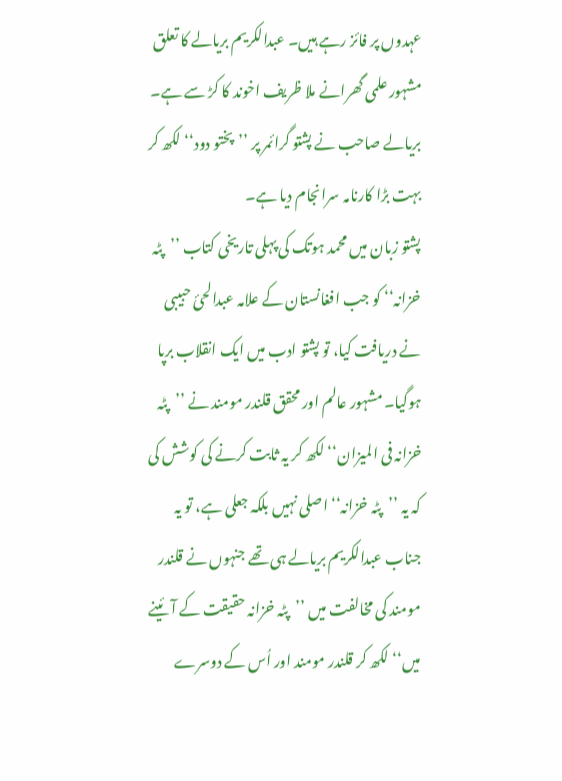عہدوں پر فائز رہے ہیں۔ عبدالکریم بریالے کا تعلق مشہور علمی گھرانے ملا ظریف اخوند کا کڑ سے ہے۔ بریالے صاحب نے پشتو گرائمر پر ’’پختو دود‘‘ لکھ کر بہت بڑا کارنامہ سرانجام دیا ہے۔
پشتو زبان میں محمد ہوتک کی پہلی تاریخی کتاب ’’پٹہ خزانہ‘‘ کو جب افغانستان کے علامہ عبدالحئ حبیبی نے دریافت کیا، تو پشتو ادب میں ایک انقلاب برپا ہوگیا۔ مشہور عالم اور محقق قلندر مومند نے ’’پٹہ خزانہ فی المیزان‘‘ لکھ کر یہ ثابت کرنے کی کوشش کی کہ یہ ’’پٹہ خزانہ‘‘ اصلی نہیں بلکہ جعلی ہے، تو یہ جناب عبدالکریم بریالے ہی تھے جنہوں نے قلندر مومند کی مخالفت میں ’’پٹہ خزانہ حقیقت کے آئینے میں‘‘ لکھ کر قلندر مومند اور اُس کے دوسرے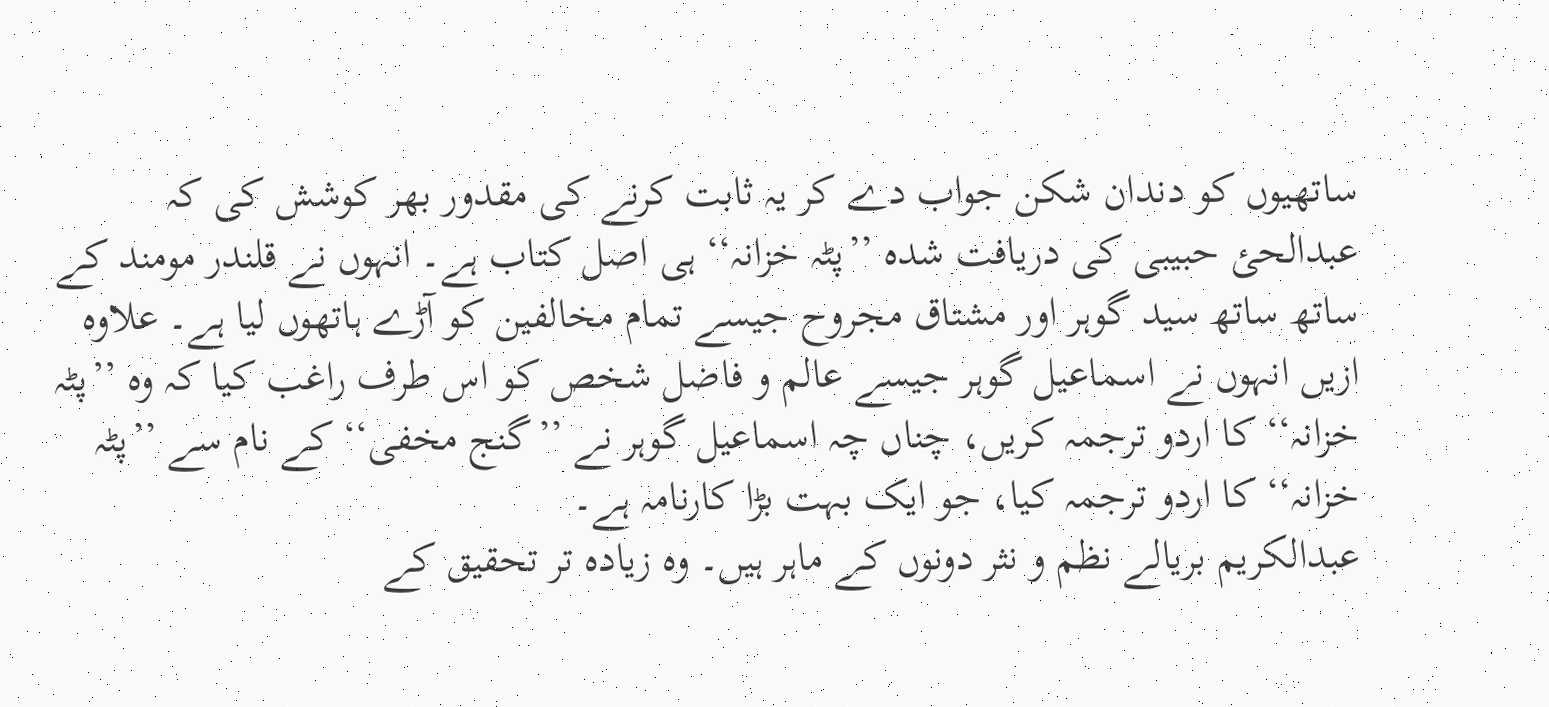ساتھیوں کو دندان شکن جواب دے کر یہ ثابت کرنے کی مقدور بھر کوشش کی کہ عبدالحئ حبیبی کی دریافت شدہ ’’پٹہ خزانہ‘‘ ہی اصل کتاب ہے۔ انہوں نے قلندر مومند کے ساتھ ساتھ سید گوہر اور مشتاق مجروح جیسے تمام مخالفین کو آڑے ہاتھوں لیا ہے۔ علاوہ ازیں انہوں نے اسماعیل گوہر جیسے عالم و فاضل شخص کو اس طرف راغب کیا کہ وہ ’’پٹہ خزانہ‘‘ کا اردو ترجمہ کریں، چناں چہ اسماعیل گوہر نے ’’گنج مخفی‘‘ کے نام سے ’’پٹہ خزانہ‘‘ کا اردو ترجمہ کیا، جو ایک بہت بڑا کارنامہ ہے۔
عبدالکریم بریالے نظم و نثر دونوں کے ماہر ہیں۔ وہ زیادہ تر تحقیق کے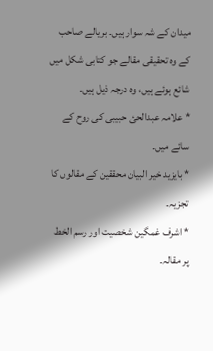میدان کے شہ سوار ہیں۔ بریالے صاحب کے وہ تحقیقی مقالے جو کتابی شکل میں شائع ہوئے ہیں، وہ درجہ ذیل ہیں۔
* علامہ عبدالحئ حبیبی کی روح کے سائے میں۔
* بایزید خیر البیان محققین کے مقالوں کا تجزیہ۔
* اشرف غمگین شخصیت اور رسم الخط پر مقالہ۔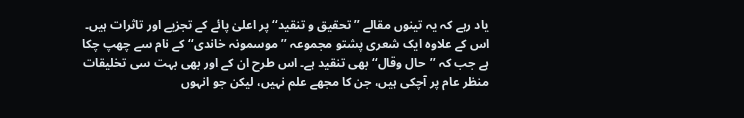یاد رہے کہ یہ تینوں مقالے ’’تحقیق و تنقید‘‘ پر اعلیٰ پائے کے تجزیے اور تاثرات ہیں۔ اس کے علاوہ ایک شعری پشتو مجموعہ ’’موسمونہ خاندی‘‘ کے نام سے چھپ چکا ہے جب کہ ’’حال وقال‘‘ بھی تنقید ہے۔ اس طرح ان کے اور بھی بہت سی تخلیقات منظر عام پر آچکی ہیں، جن کا مجھے علم نہیں، لیکن جو انہوں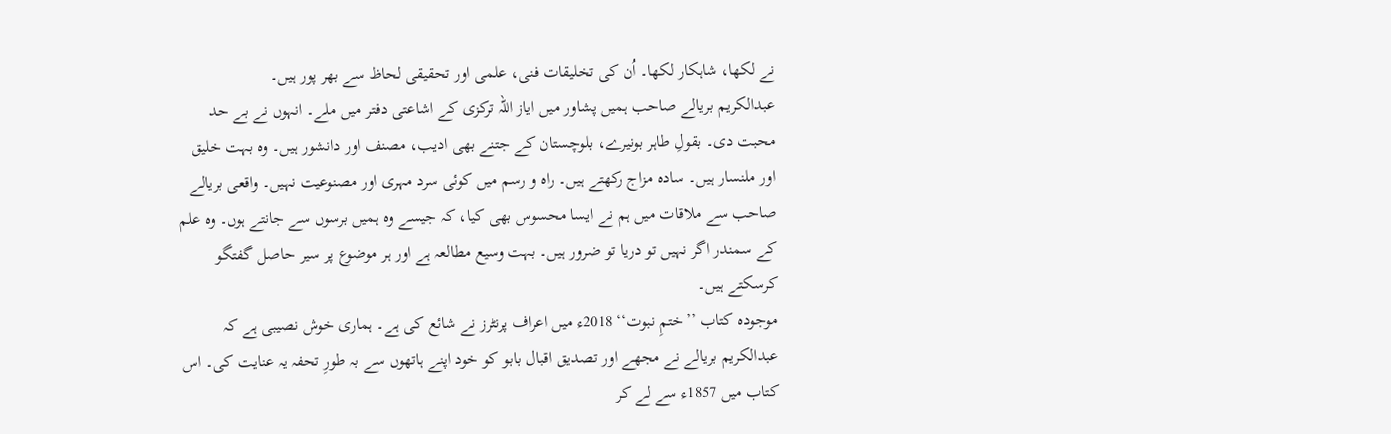نے لکھا، شاہکار لکھا۔ اُن کی تخلیقات فنی، علمی اور تحقیقی لحاظ سے بھر پور ہیں۔
عبدالکریم بریالے صاحب ہمیں پشاور میں ایاز اللہ ترکزی کے اشاعتی دفتر میں ملے۔ انہوں نے بے حد محبت دی۔ بقولِ طاہر بونیرے، بلوچستان کے جتنے بھی ادیب، مصنف اور دانشور ہیں۔ وہ بہت خلیق اور ملنسار ہیں۔ سادہ مزاج رکھتے ہیں۔ راہ و رسم میں کوئی سرد مہری اور مصنوعیت نہیں۔ واقعی بریالے صاحب سے ملاقات میں ہم نے ایسا محسوس بھی کیا، کہ جیسے وہ ہمیں برسوں سے جانتے ہوں۔ وہ علم کے سمندر اگر نہیں تو دریا تو ضرور ہیں۔ بہت وسیع مطالعہ ہے اور ہر موضوع پر سیر حاصل گفتگو کرسکتے ہیں۔
موجودہ کتاب ’’ختمِ نبوت‘‘ 2018ء میں اعراف پرنٹرز نے شائع کی ہے۔ ہماری خوش نصیبی ہے کہ عبدالکریم بریالے نے مجھے اور تصدیق اقبال بابو کو خود اپنے ہاتھوں سے بہ طورِ تحفہ یہ عنایت کی۔ اس کتاب میں 1857ء سے لے کر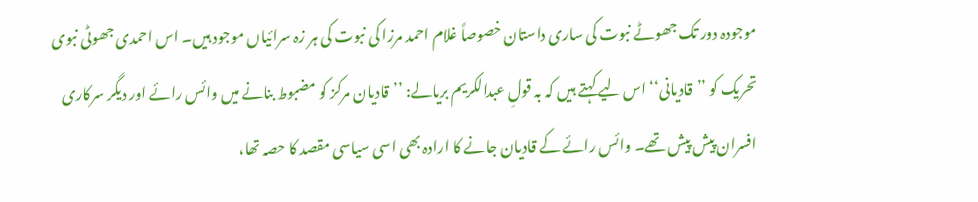موجودہ دور تک جھوٹے نبوت کی ساری داستان خصوصاً غلام احمد مرزا کی نبوت کی ہر زہ سرائیاں موجود ہیں۔ اس احمدی جھوٹی نبوی تحریک کو ’’قادیانی‘‘ اس لیے کہتے ہیں کہ بہ قولِ عبدالکریم بریالے: ’’قادیان مرکز کو مضبوط بنانے میں وائس رائے اور دیگر سرکاری افسران پیش پیش تھے۔ وائس رائے کے قادیان جانے کا ارادہ بھی اسی سیاسی مقصد کا حصہ تھا،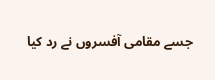جسے مقامی آفسروں نے رد کیا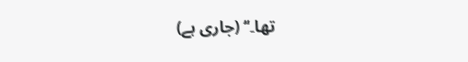تھا۔‘‘ (جاری ہے)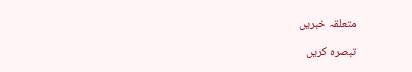متعلقہ خبریں

تبصرہ کریں